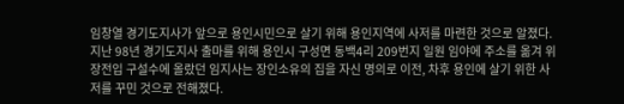임창열 경기도지사가 앞으로 용인시민으로 살기 위해 용인지역에 사저를 마련한 것으로 알졌다.
지난 98년 경기도지사 출마를 위해 용인시 구성면 동백4리 209번지 일원 임야에 주소를 옮겨 위장전입 구설수에 올랐던 임지사는 장인소유의 집을 자신 명의로 이전, 차후 용인에 살기 위한 사저를 꾸민 것으로 전해졌다.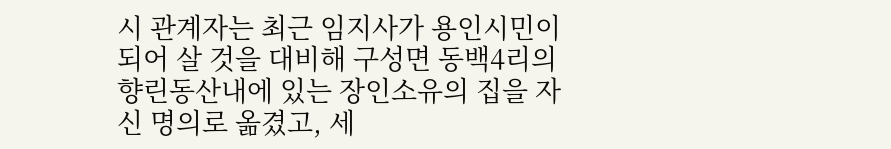시 관계자는 최근 임지사가 용인시민이 되어 살 것을 대비해 구성면 동백4리의 향린동산내에 있는 장인소유의 집을 자신 명의로 옮겼고, 세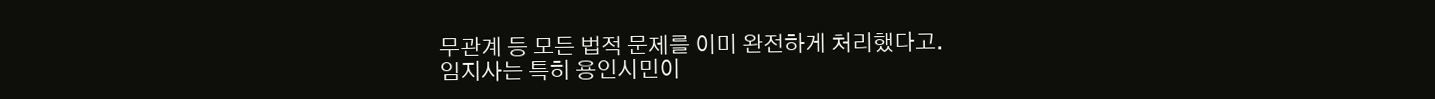무관계 등 모든 법적 문제를 이미 완전하게 처리했다고.
임지사는 특히 용인시민이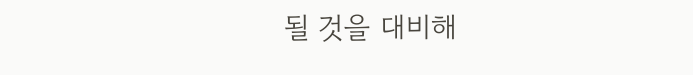될 것을 대비해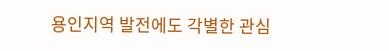용인지역 발전에도 각별한 관심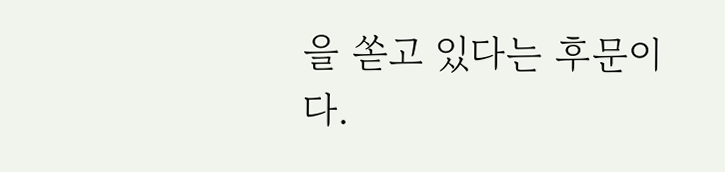을 쏟고 있다는 후문이다.